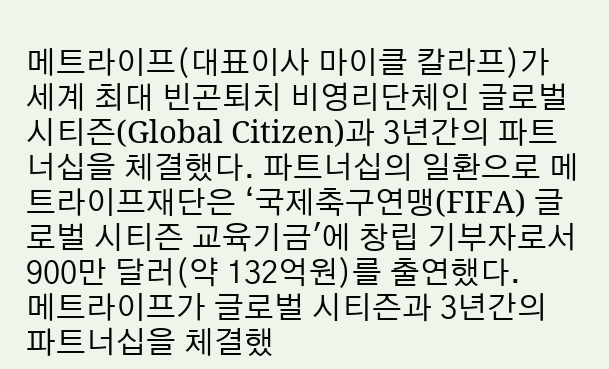메트라이프(대표이사 마이클 칼라프)가 세계 최대 빈곤퇴치 비영리단체인 글로벌 시티즌(Global Citizen)과 3년간의 파트너십을 체결했다. 파트너십의 일환으로 메트라이프재단은 ‘국제축구연맹(FIFA) 글로벌 시티즌 교육기금'에 창립 기부자로서 900만 달러(약 132억원)를 출연했다.
메트라이프가 글로벌 시티즌과 3년간의 파트너십을 체결했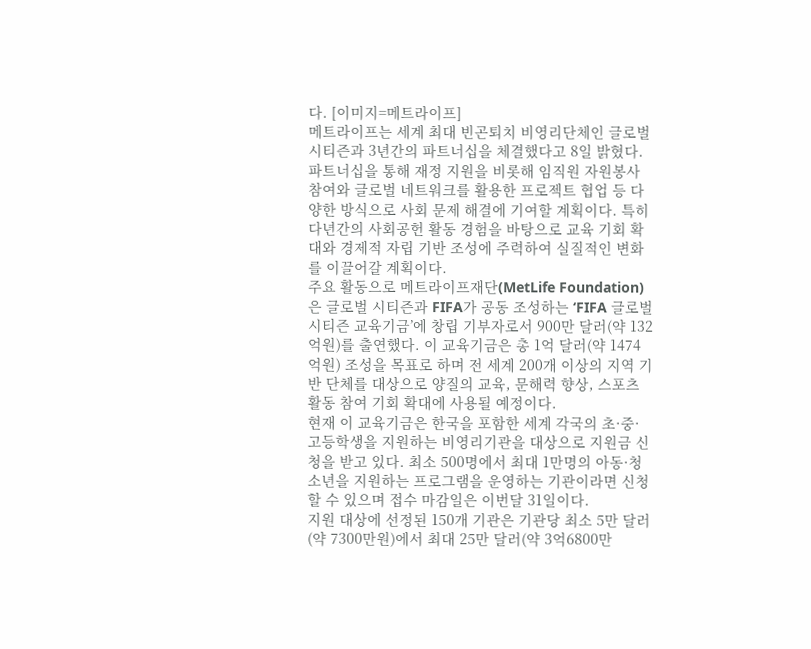다. [이미지=메트라이프]
메트라이프는 세계 최대 빈곤퇴치 비영리단체인 글로벌 시티즌과 3년간의 파트너십을 체결했다고 8일 밝혔다.
파트너십을 통해 재정 지원을 비롯해 임직원 자원봉사 참여와 글로벌 네트워크를 활용한 프로젝트 협업 등 다양한 방식으로 사회 문제 해결에 기여할 계획이다. 특히 다년간의 사회공헌 활동 경험을 바탕으로 교육 기회 확대와 경제적 자립 기반 조성에 주력하여 실질적인 변화를 이끌어갈 계획이다.
주요 활동으로 메트라이프재단(MetLife Foundation)은 글로벌 시티즌과 FIFA가 공동 조성하는 ‘FIFA 글로벌 시티즌 교육기금’에 창립 기부자로서 900만 달러(약 132억원)를 출연했다. 이 교육기금은 총 1억 달러(약 1474억원) 조성을 목표로 하며 전 세계 200개 이상의 지역 기반 단체를 대상으로 양질의 교육, 문해력 향상, 스포츠 활동 참여 기회 확대에 사용될 예정이다.
현재 이 교육기금은 한국을 포함한 세계 각국의 초·중·고등학생을 지원하는 비영리기관을 대상으로 지원금 신청을 받고 있다. 최소 500명에서 최대 1만명의 아동·청소년을 지원하는 프로그램을 운영하는 기관이라면 신청할 수 있으며 접수 마감일은 이번달 31일이다.
지원 대상에 선정된 150개 기관은 기관당 최소 5만 달러(약 7300만원)에서 최대 25만 달러(약 3억6800만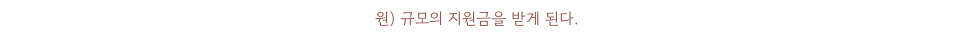원) 규모의 지원금을 받게 된다.